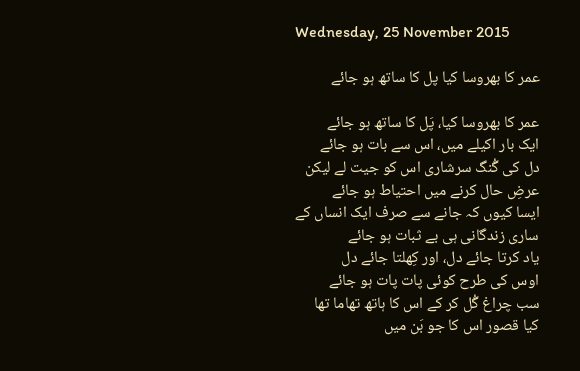Wednesday, 25 November 2015

عمر کا بھروسا کیا پل کا ساتھ ہو جائے

عمر کا بھروسا کیا، پَل کا ساتھ ہو جائے
ایک بار اکیلے میں، اس سے بات ہو جائے
دل کی گُنگ سرشاری اس کو جیت لے لیکن
عرضِ حال کرنے میں احتیاط ہو جائے
ایسا کیوں کہ جانے سے صرف ایک انساں کے
ساری زندگانی ہی بے ثبات ہو جائے
یاد کرتا جائے دل، اور کِھلتا جائے دل
اوس کی طرح کوئی پات پات ہو جائے
سب چراغ گُل کر کے اس کا ہاتھ تھاما تھا
کیا قصور اس کا جو بَن میں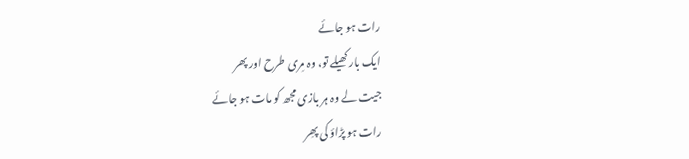رات ہو جائے
ایک بار کھیلے تو، وہ مِری طرح اور پھر
جیت لے وہ ہر بازی مجھ کو مات ہو جائے
رات ہو پڑاؤ کی پھِر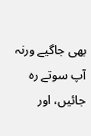بھی جاگیے ورنہ
آپ سوتے رہ جائیں، اور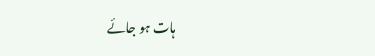ہات ہو جائے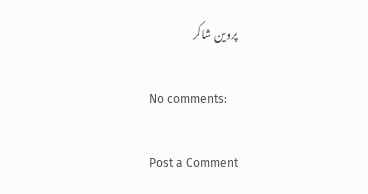پروین شاکر

No comments:

Post a Comment